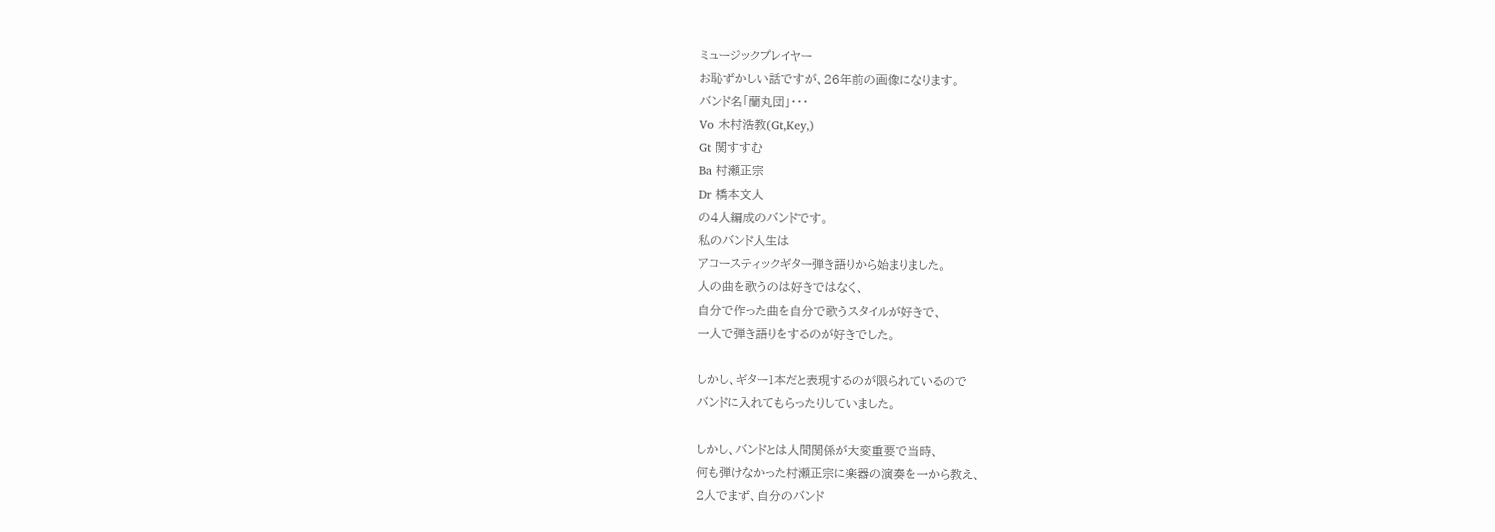ミュージックプレイヤー
お恥ずかしい話ですが、26年前の画像になります。
バンド名「蘭丸団」・・・
Vo 木村浩教(Gt,Key,)
Gt 関すすむ
Ba 村瀬正宗
Dr 橋本文人
の4人編成のバンドです。
私のバンド人生は
アコースティックギター弾き語りから始まりました。
人の曲を歌うのは好きではなく、
自分で作った曲を自分で歌うスタイルが好きで、
一人で弾き語りをするのが好きでした。

しかし、ギター1本だと表現するのが限られているので
バンドに入れてもらったりしていました。

しかし、バンドとは人間関係が大変重要で当時、
何も弾けなかった村瀬正宗に楽器の演奏を一から教え、
2人でまず、自分のバンド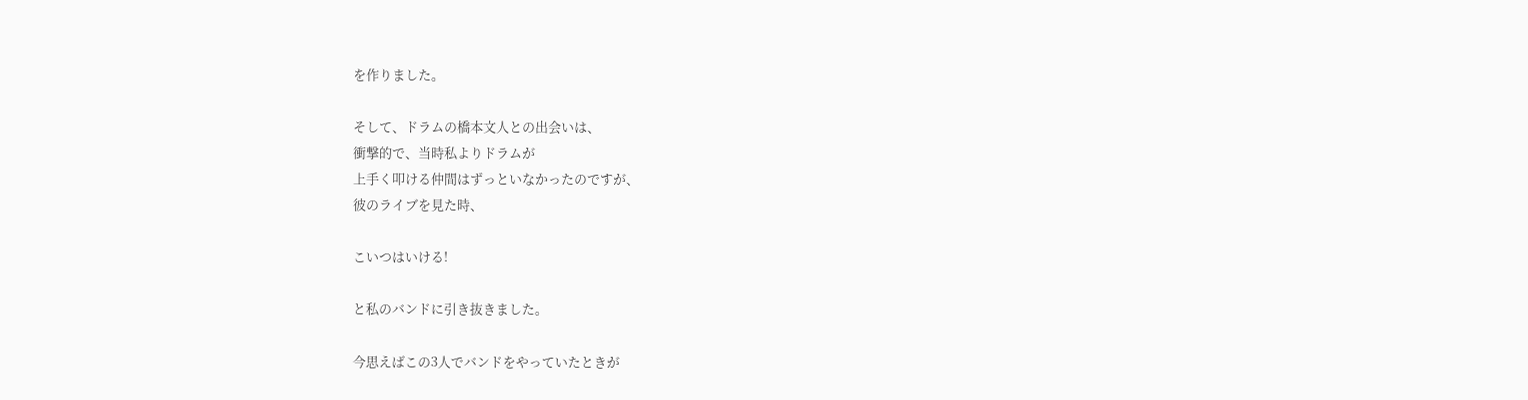を作りました。

そして、ドラムの橋本文人との出会いは、
衝撃的で、当時私よりドラムが
上手く叩ける仲間はずっといなかったのですが、
彼のライブを見た時、

こいつはいける!

と私のバンドに引き抜きました。

今思えばこの3人でバンドをやっていたときが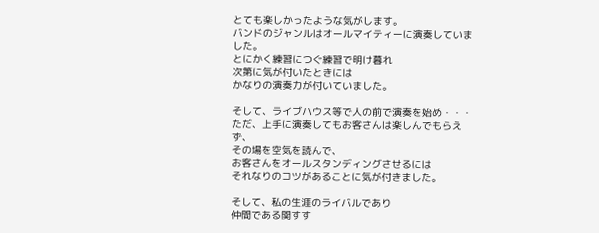とても楽しかったような気がします。
バンドのジャンルはオールマイティーに演奏していました。
とにかく練習につぐ練習で明け暮れ
次第に気が付いたときには
かなりの演奏力が付いていました。

そして、ライブハウス等で人の前で演奏を始め・・・
ただ、上手に演奏してもお客さんは楽しんでもらえず、
その場を空気を読んで、
お客さんをオールスタンディングさせるには
それなりのコツがあることに気が付きました。

そして、私の生涯のライバルであり
仲間である関すす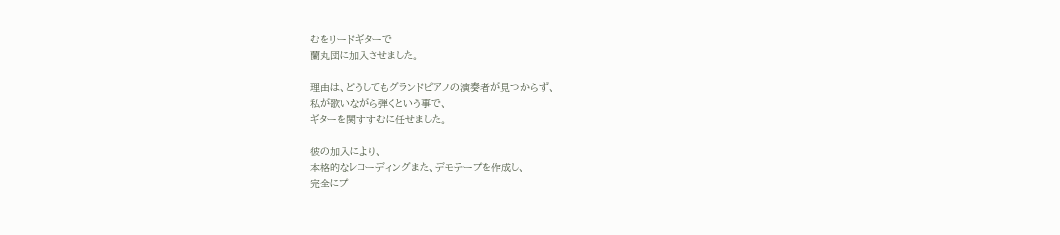むをリードギターで
蘭丸団に加入させました。

理由は、どうしてもグランドピアノの演奏者が見つからず、
私が歌いながら弾くという事で、
ギターを関すすむに任せました。

彼の加入により、
本格的なレコーディングまた、デモテープを作成し、
完全にプ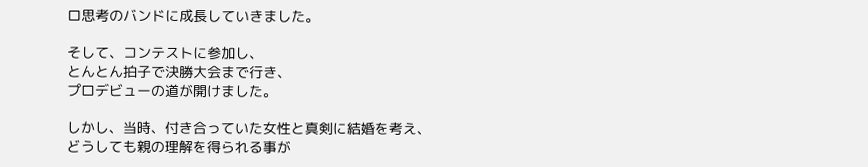ロ思考のバンドに成長していきました。

そして、コンテストに参加し、
とんとん拍子で決勝大会まで行き、
プロデビューの道が開けました。

しかし、当時、付き合っていた女性と真剣に結婚を考え、
どうしても親の理解を得られる事が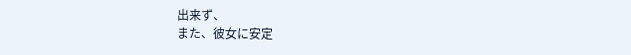出来ず、
また、彼女に安定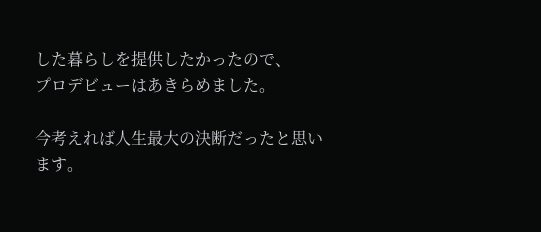した暮らしを提供したかったので、
プロデビューはあきらめました。

今考えれば人生最大の決断だったと思います。